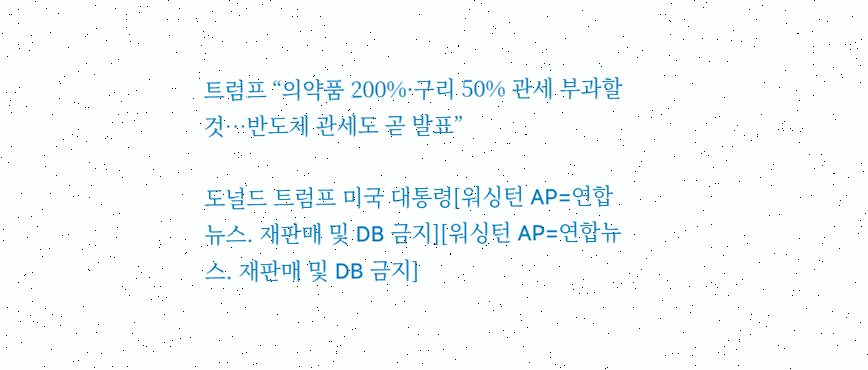트럼프 “의약품 200%·구리 50% 관세 부과할 것…반도체 관세도 곧 발표”

도널드 트럼프 미국 대통령[워싱턴 AP=연합뉴스. 재판매 및 DB 금지][워싱턴 AP=연합뉴스. 재판매 및 DB 금지]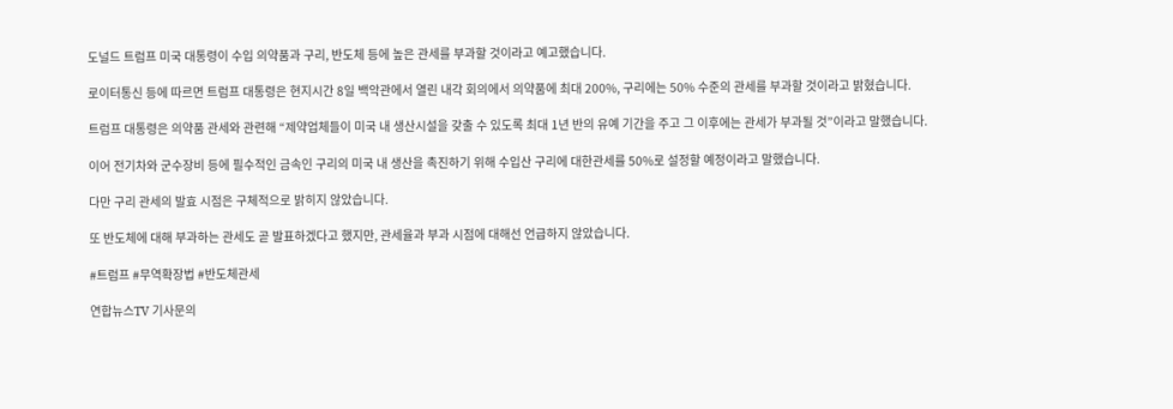도널드 트럼프 미국 대통령이 수입 의약품과 구리, 반도체 등에 높은 관세를 부과할 것이라고 예고했습니다.

로이터통신 등에 따르면 트럼프 대통령은 현지시간 8일 백악관에서 열린 내각 회의에서 의약품에 최대 200%, 구리에는 50% 수준의 관세를 부과할 것이라고 밝혔습니다.

트럼프 대통령은 의약품 관세와 관련해 “제약업체들이 미국 내 생산시설을 갖출 수 있도록 최대 1년 반의 유예 기간을 주고 그 이후에는 관세가 부과될 것”이라고 말했습니다.

이어 전기차와 군수장비 등에 필수적인 금속인 구리의 미국 내 생산을 촉진하기 위해 수입산 구리에 대한관세를 50%로 설정할 예정이라고 말했습니다.

다만 구리 관세의 발효 시점은 구체적으로 밝히지 않았습니다.

또 반도체에 대해 부과하는 관세도 곧 발표하겠다고 했지만, 관세율과 부과 시점에 대해선 언급하지 않았습니다.

#트럼프 #무역확장법 #반도체관세

연합뉴스TV 기사문의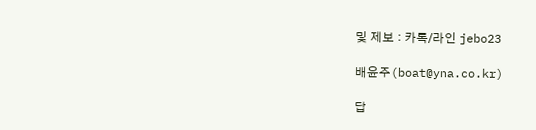및 제보 : 카톡/라인 jebo23

배윤주(boat@yna.co.kr)

답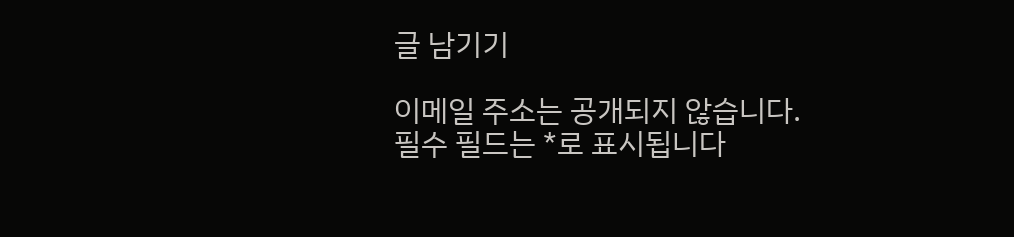글 남기기

이메일 주소는 공개되지 않습니다. 필수 필드는 *로 표시됩니다